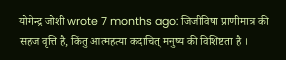योगेन्द्र जोशी wrote 7 months ago: जिजीविषा प्राणीमात्र की सहज वृत्ति है, किंतु आत्महत्या कदाचित् मनुष्य की विशिष्टता है ।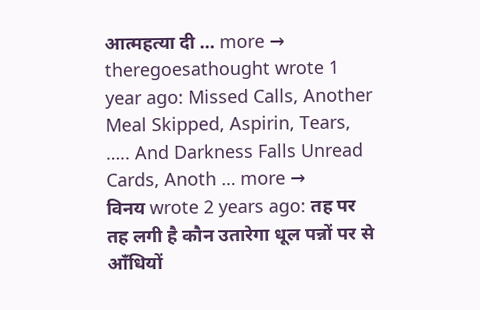आत्महत्या दी … more →
theregoesathought wrote 1 year ago: Missed Calls, Another Meal Skipped, Aspirin, Tears, ….. And Darkness Falls Unread Cards, Anoth … more →
विनय wrote 2 years ago: तह पर तह लगी है कौन उतारेगा धूल पन्नों पर से आँधियों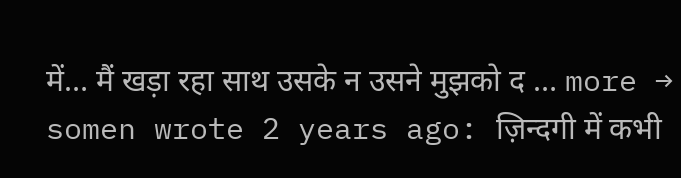में… मैं खड़ा रहा साथ उसके न उसने मुझको द … more →
somen wrote 2 years ago: ज़िन्दगी में कभी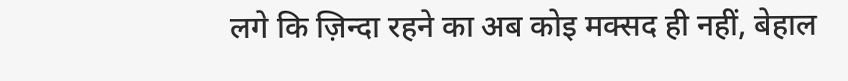लगे कि ज़िन्दा रहने का अब कोइ मक्सद ही नहीं, बेहाल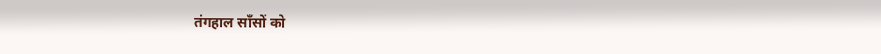तंगहाल साँसों को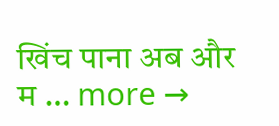खिंच पाना अब और म … more →